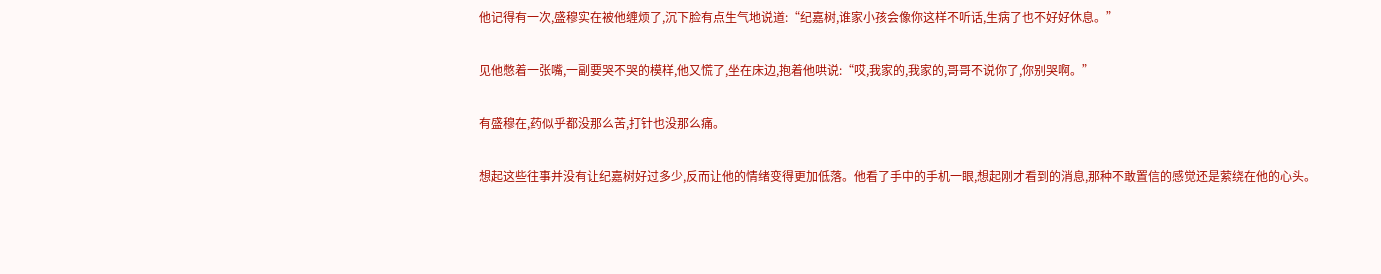他记得有一次,盛穆实在被他缠烦了,沉下脸有点生气地说道:“纪嘉树,谁家小孩会像你这样不听话,生病了也不好好休息。”

见他憋着一张嘴,一副要哭不哭的模样,他又慌了,坐在床边,抱着他哄说:“哎,我家的,我家的,哥哥不说你了,你别哭啊。”

有盛穆在,药似乎都没那么苦,打针也没那么痛。

想起这些往事并没有让纪嘉树好过多少,反而让他的情绪变得更加低落。他看了手中的手机一眼,想起刚才看到的消息,那种不敢置信的感觉还是萦绕在他的心头。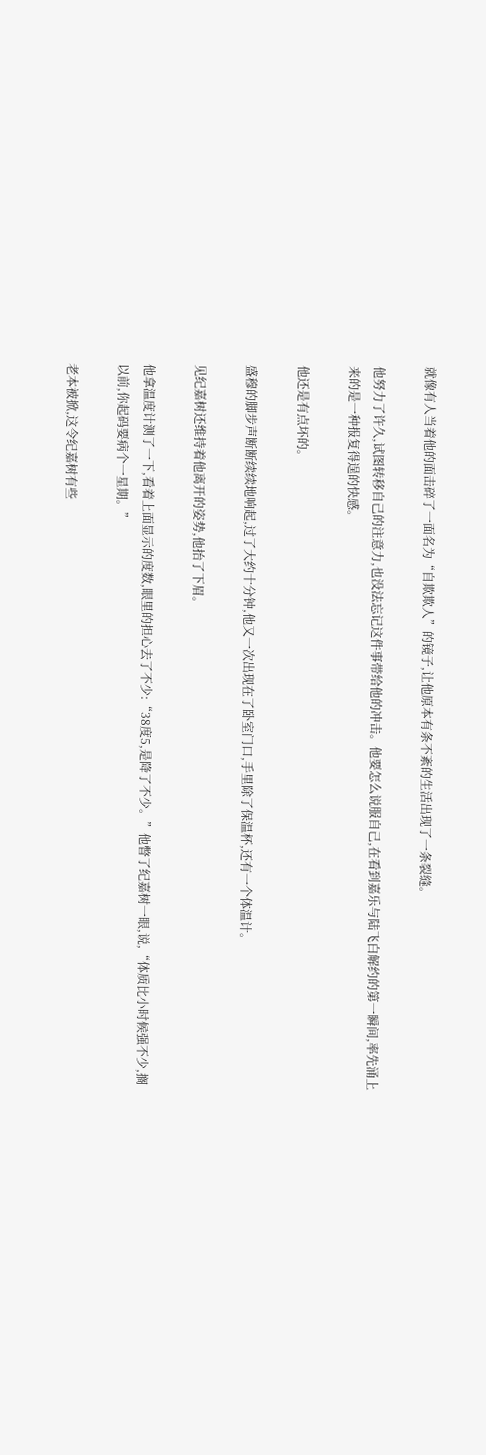就像有人当着他的面击碎了一面名为“自欺欺人”的镜子,让他原本有条不紊的生活出现了一条裂缝。

他努力了许久,试图转移自己的注意力,也没法忘记这件事带给他的冲击。他要怎么说服自己,在看到嘉乐与陆飞白解约的第一瞬间,率先涌上来的是一种报复得逞的快感。

他还是有点坏的。

盛穆的脚步声断断续续地响起,过了大约十分钟,他又一次出现在了卧室门口,手里除了保温杯,还有一个体温计。

见纪嘉树还维持着他离开的姿势,他抬了下眉。

他拿温度计测了一下,看着上面显示的度数,眼里的担心去了不少:“38度5,是降了不少。”他瞥了纪嘉树一眼,说,“体质比小时候强不少,搁以前,你起码要病个一星期。”

老本被掀,这令纪嘉树有些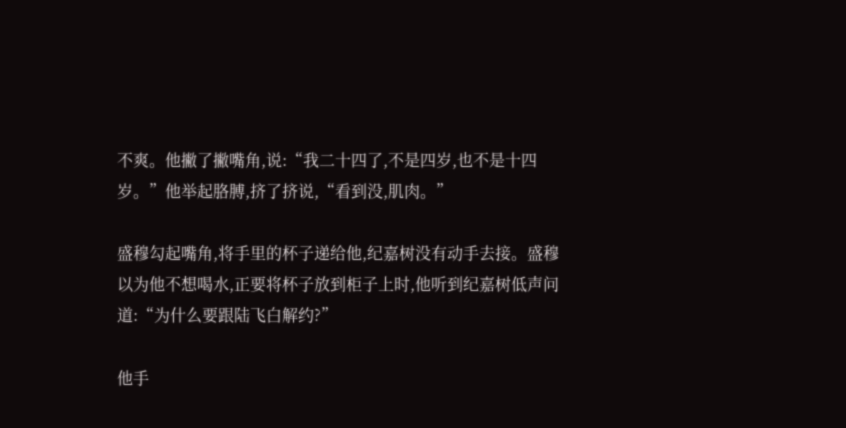不爽。他撇了撇嘴角,说:“我二十四了,不是四岁,也不是十四岁。”他举起胳膊,挤了挤说,“看到没,肌肉。”

盛穆勾起嘴角,将手里的杯子递给他,纪嘉树没有动手去接。盛穆以为他不想喝水,正要将杯子放到柜子上时,他听到纪嘉树低声问道:“为什么要跟陆飞白解约?”

他手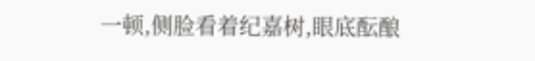一顿,侧脸看着纪嘉树,眼底酝酿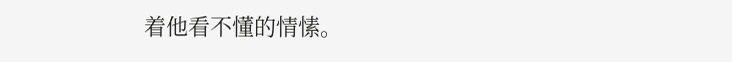着他看不懂的情愫。